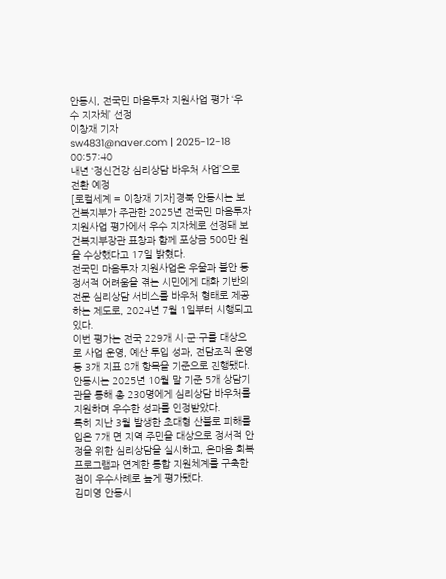안동시, 전국민 마음투자 지원사업 평가 ‘우수 지자체’ 선정
이창재 기자
sw4831@naver.com | 2025-12-18 00:57:40
내년 ‘정신건강 심리상담 바우처 사업’으로 전환 예정
[로컬세계 = 이창재 기자]경북 안동시는 보건복지부가 주관한 2025년 전국민 마음투자 지원사업 평가에서 우수 지자체로 선정돼 보건복지부장관 표창과 함께 포상금 500만 원을 수상했다고 17일 밝혔다.
전국민 마음투자 지원사업은 우울과 불안 등 정서적 어려움을 겪는 시민에게 대화 기반의 전문 심리상담 서비스를 바우처 형태로 제공하는 제도로, 2024년 7월 1일부터 시행되고 있다.
이번 평가는 전국 229개 시·군·구를 대상으로 사업 운영, 예산 투입 성과, 전담조직 운영 등 3개 지표 8개 항목을 기준으로 진행됐다. 안동시는 2025년 10월 말 기준 5개 상담기관을 통해 총 230명에게 심리상담 바우처를 지원하며 우수한 성과를 인정받았다.
특히 지난 3월 발생한 초대형 산불로 피해를 입은 7개 면 지역 주민을 대상으로 정서적 안정을 위한 심리상담을 실시하고, 온마음 회복 프로그램과 연계한 통합 지원체계를 구축한 점이 우수사례로 높게 평가됐다.
김미영 안동시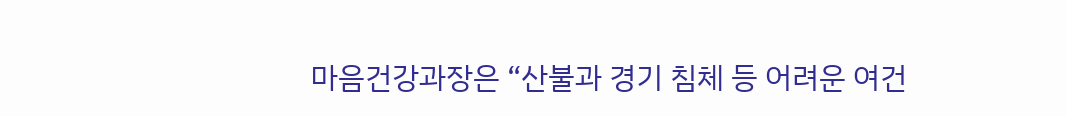마음건강과장은 “산불과 경기 침체 등 어려운 여건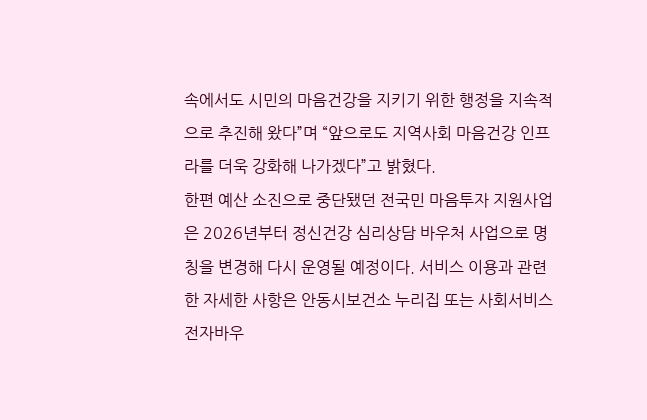속에서도 시민의 마음건강을 지키기 위한 행정을 지속적으로 추진해 왔다”며 “앞으로도 지역사회 마음건강 인프라를 더욱 강화해 나가겠다”고 밝혔다.
한편 예산 소진으로 중단됐던 전국민 마음투자 지원사업은 2026년부터 정신건강 심리상담 바우처 사업으로 명칭을 변경해 다시 운영될 예정이다. 서비스 이용과 관련한 자세한 사항은 안동시보건소 누리집 또는 사회서비스 전자바우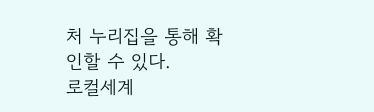처 누리집을 통해 확인할 수 있다.
로컬세계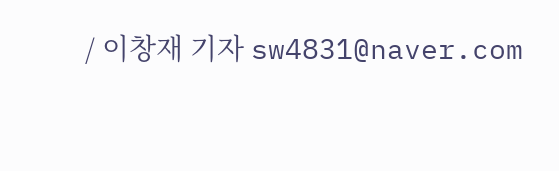/ 이창재 기자 sw4831@naver.com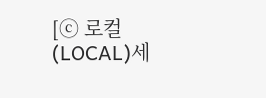[ⓒ 로컬(LOCAL)세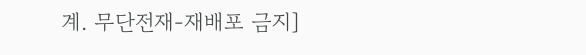계. 무단전재-재배포 금지]